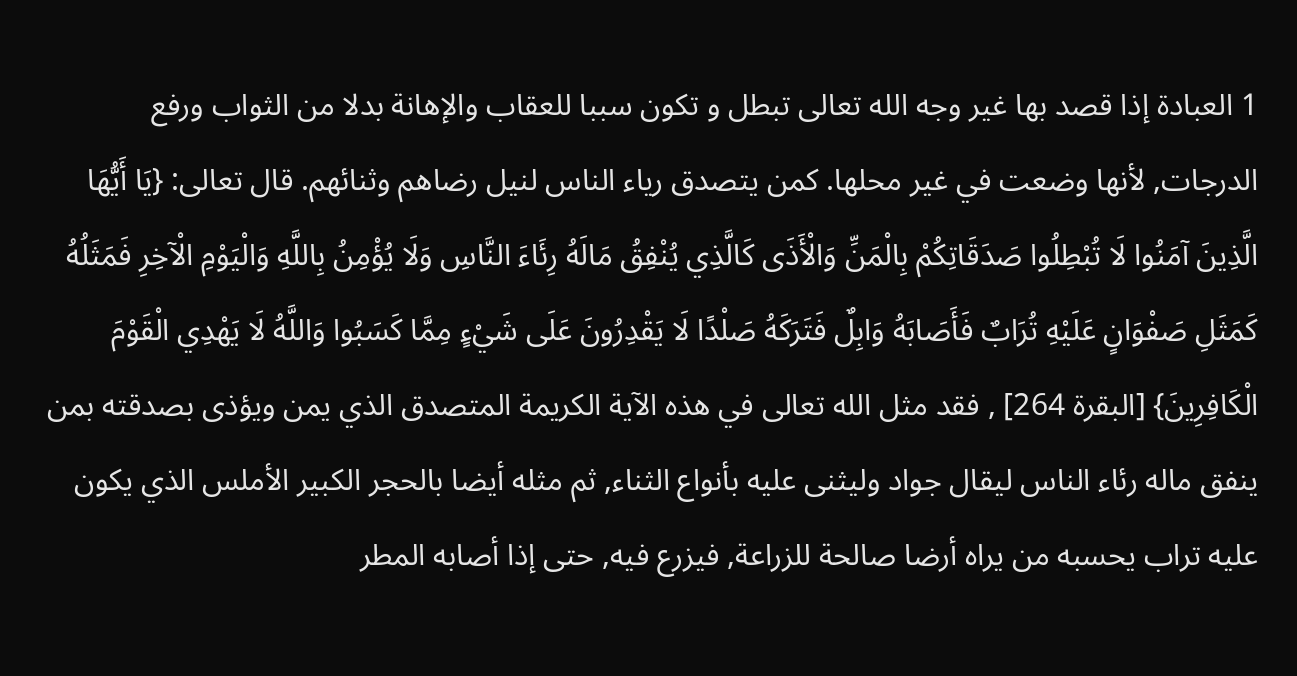1 العبادة إذا قصد بها غير وجه الله تعالى تبطل و تكون سببا للعقاب والإهانة بدلا من الثواب ورفع الدرجات, لأنها وضعت في غير محلها. كمن يتصدق رياء الناس لنيل رضاهم وثنائهم. قال تعالى: {يَا أَيُّهَا الَّذِينَ آمَنُوا لَا تُبْطِلُوا صَدَقَاتِكُمْ بِالْمَنِّ وَالْأَذَى كَالَّذِي يُنْفِقُ مَالَهُ رِئَاءَ النَّاسِ وَلَا يُؤْمِنُ بِاللَّهِ وَالْيَوْمِ الْآخِرِ فَمَثَلُهُ كَمَثَلِ صَفْوَانٍ عَلَيْهِ تُرَابٌ فَأَصَابَهُ وَابِلٌ فَتَرَكَهُ صَلْدًا لَا يَقْدِرُونَ عَلَى شَيْءٍ مِمَّا كَسَبُوا وَاللَّهُ لَا يَهْدِي الْقَوْمَ الْكَافِرِينَ} [البقرة 264] , فقد مثل الله تعالى في هذه الآية الكريمة المتصدق الذي يمن ويؤذى بصدقته بمن ينفق ماله رئاء الناس ليقال جواد وليثنى عليه بأنواع الثناء, ثم مثله أيضا بالحجر الكبير الأملس الذي يكون عليه تراب يحسبه من يراه أرضا صالحة للزراعة, فيزرع فيه, حتى إذا أصابه المطر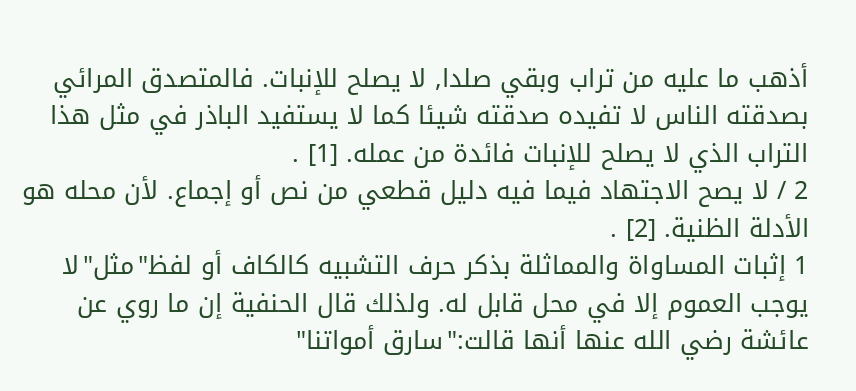أذهب ما عليه من تراب وبقي صلدا, لا يصلح للإنبات. فالمتصدق المرائي بصدقته الناس لا تفيده صدقته شيئا كما لا يستفيد الباذر في مثل هذا التراب الذي لا يصلح للإنبات فائدة من عمله. [1] .
2 / لا يصح الاجتهاد فيما فيه دليل قطعي من نص أو إجماع. لأن محله هو الأدلة الظنية. [2] .
1 إثبات المساواة والمماثلة بذكر حرف التشبيه كالكاف أو لفظ"مثل"لا يوجب العموم إلا في محل قابل له. ولذلك قال الحنفية إن ما روي عن عائشة رضي الله عنها أنها قالت:"سارق أمواتنا"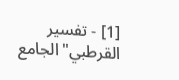[1] - تفسير القرطبي"الجامع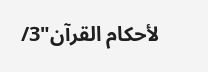لأحكام القرآن"3/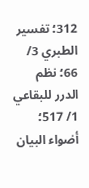312؛ تفسير الطبري 3/ 66؛ نظم الدرر للبقاعي 1/ 517؛ أضواء البيان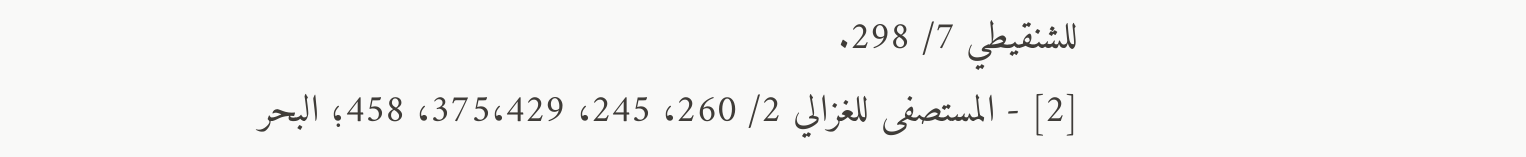للشنقيطي 7/ 298.
[2] - المستصفى للغزالي 2/ 260، 245، 375،429، 458؛ البحر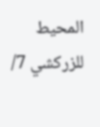المحيط للزركشي 7/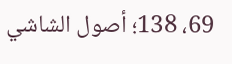69، 138؛ أصول الشاشي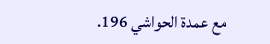مع عمدة الحواشي 196.